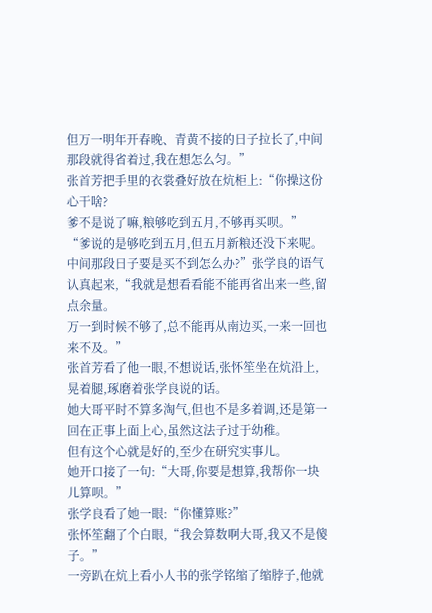但万一明年开春晚、青黄不接的日子拉长了,中间那段就得省着过,我在想怎么匀。”
张首芳把手里的衣裳叠好放在炕柜上:“你操这份心干啥?
爹不是说了嘛,粮够吃到五月,不够再买呗。”
“爹说的是够吃到五月,但五月新粮还没下来呢。
中间那段日子要是买不到怎么办?”张学良的语气认真起来,“我就是想看看能不能再省出来一些,留点余量。
万一到时候不够了,总不能再从南边买,一来一回也来不及。”
张首芳看了他一眼,不想说话,张怀笙坐在炕沿上,晃着腿,琢磨着张学良说的话。
她大哥平时不算多淘气,但也不是多着调,还是第一回在正事上面上心,虽然这法子过于幼稚。
但有这个心就是好的,至少在研究实事儿。
她开口接了一句:“大哥,你要是想算,我帮你一块儿算呗。”
张学良看了她一眼:“你懂算账?”
张怀笙翻了个白眼,“我会算数啊大哥,我又不是傻子。”
一旁趴在炕上看小人书的张学铭缩了缩脖子,他就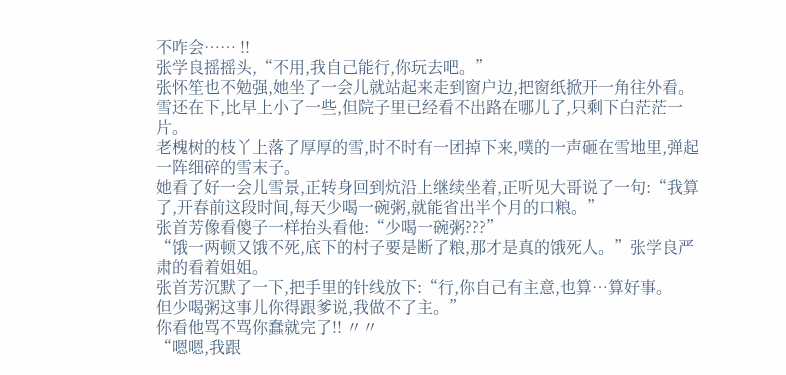不咋会…… !!
张学良摇摇头,“不用,我自己能行,你玩去吧。”
张怀笙也不勉强,她坐了一会儿就站起来走到窗户边,把窗纸掀开一角往外看。
雪还在下,比早上小了一些,但院子里已经看不出路在哪儿了,只剩下白茫茫一片。
老槐树的枝丫上落了厚厚的雪,时不时有一团掉下来,噗的一声砸在雪地里,弹起一阵细碎的雪末子。
她看了好一会儿雪景,正转身回到炕沿上继续坐着,正听见大哥说了一句:“我算了,开春前这段时间,每天少喝一碗粥,就能省出半个月的口粮。”
张首芳像看傻子一样抬头看他:“少喝一碗粥???”
“饿一两顿又饿不死,底下的村子要是断了粮,那才是真的饿死人。”张学良严肃的看着姐姐。
张首芳沉默了一下,把手里的针线放下:“行,你自己有主意,也算…算好事。
但少喝粥这事儿你得跟爹说,我做不了主。”
你看他骂不骂你蠢就完了!! 〃〃
“嗯嗯,我跟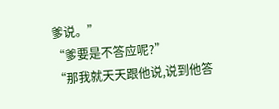爹说。”
“爹要是不答应呢?”
“那我就天天跟他说,说到他答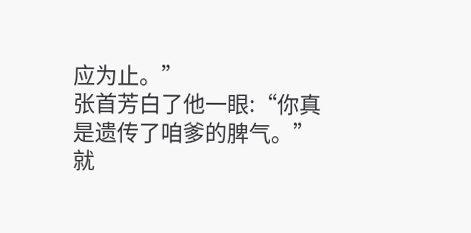应为止。”
张首芳白了他一眼:“你真是遗传了咱爹的脾气。”
就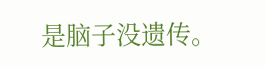是脑子没遗传。